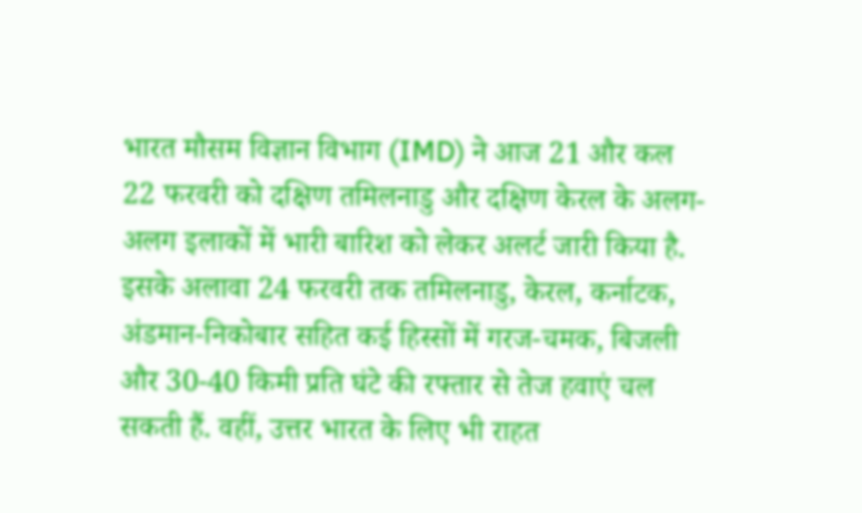भारत मौसम विज्ञान विभाग (IMD) ने आज 21 और कल 22 फरवरी को दक्षिण तमिलनाडु और दक्षिण केरल के अलग-अलग इलाकों में भारी बारिश को लेकर अलर्ट जारी किया है. इसके अलावा 24 फरवरी तक तमिलनाडु, केरल, कर्नाटक, अंडमान-निकोबार सहित कई हिस्सों में गरज-चमक, बिजली और 30-40 किमी प्रति घंटे की रफ्तार से तेज हवाएं चल सकती हैं. वहीं, उत्तर भारत के लिए भी राहत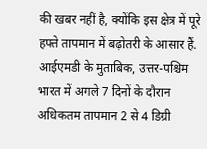की खबर नहीं है, क्योंकि इस क्षेत्र में पूरे हफ्ते तापमान में बढ़ोतरी के आसार हैं.
आईएमडी के मुताबिक, उत्तर-पश्चिम भारत में अगले 7 दिनों के दौरान अधिकतम तापमान 2 से 4 डिग्री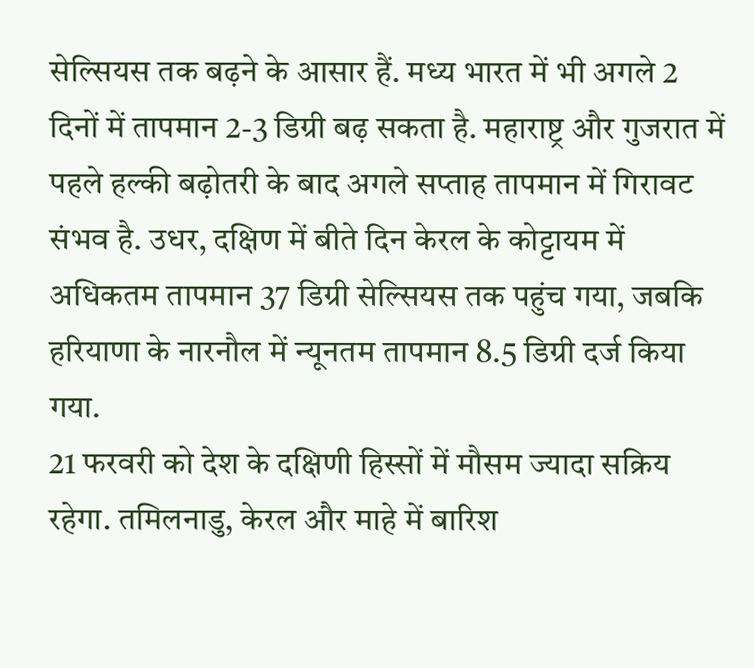सेल्सियस तक बढ़ने के आसार हैं. मध्य भारत में भी अगले 2 दिनों में तापमान 2-3 डिग्री बढ़ सकता है. महाराष्ट्र और गुजरात में पहले हल्की बढ़ोतरी के बाद अगले सप्ताह तापमान में गिरावट संभव है. उधर, दक्षिण में बीते दिन केरल के कोट्टायम में अधिकतम तापमान 37 डिग्री सेल्सियस तक पहुंच गया, जबकि हरियाणा के नारनौल में न्यूनतम तापमान 8.5 डिग्री दर्ज किया गया.
21 फरवरी को देश के दक्षिणी हिस्सों में मौसम ज्यादा सक्रिय रहेगा. तमिलनाडु, केरल और माहे में बारिश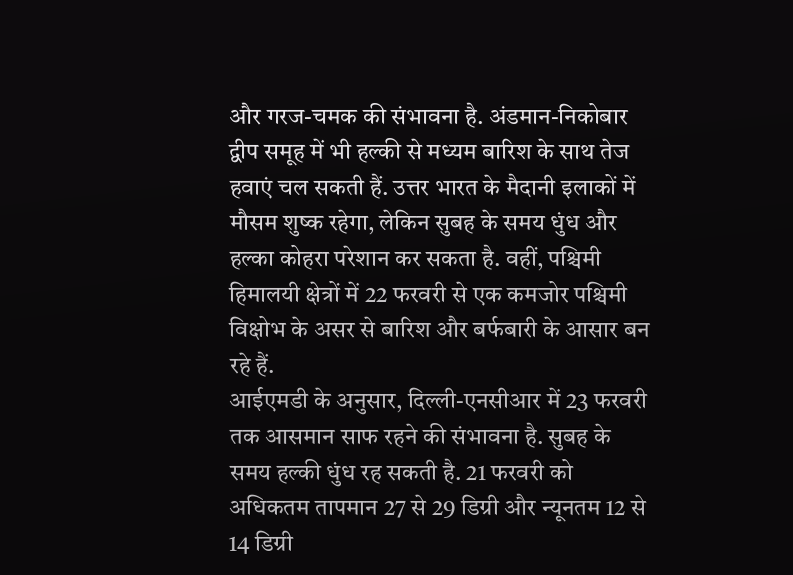और गरज-चमक की संभावना है. अंडमान-निकोबार द्वीप समूह में भी हल्की से मध्यम बारिश के साथ तेज हवाएं चल सकती हैं. उत्तर भारत के मैदानी इलाकों में मौसम शुष्क रहेगा, लेकिन सुबह के समय धुंध और हल्का कोहरा परेशान कर सकता है. वहीं, पश्चिमी हिमालयी क्षेत्रों में 22 फरवरी से एक कमजोर पश्चिमी विक्षोभ के असर से बारिश और बर्फबारी के आसार बन रहे हैं.
आईएमडी के अनुसार, दिल्ली-एनसीआर में 23 फरवरी तक आसमान साफ रहने की संभावना है. सुबह के समय हल्की धुंध रह सकती है. 21 फरवरी को अधिकतम तापमान 27 से 29 डिग्री और न्यूनतम 12 से 14 डिग्री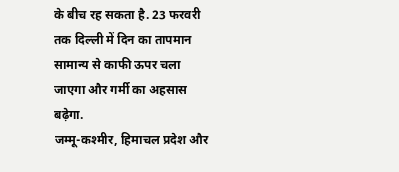के बीच रह सकता है. 23 फरवरी तक दिल्ली में दिन का तापमान सामान्य से काफी ऊपर चला जाएगा और गर्मी का अहसास बढ़ेगा.
जम्मू-कश्मीर, हिमाचल प्रदेश और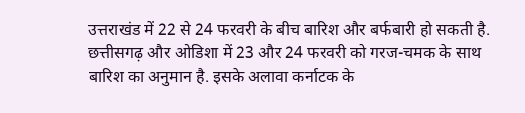उत्तराखंड में 22 से 24 फरवरी के बीच बारिश और बर्फबारी हो सकती है. छत्तीसगढ़ और ओडिशा में 23 और 24 फरवरी को गरज-चमक के साथ बारिश का अनुमान है. इसके अलावा कर्नाटक के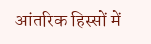आंतरिक हिस्सों में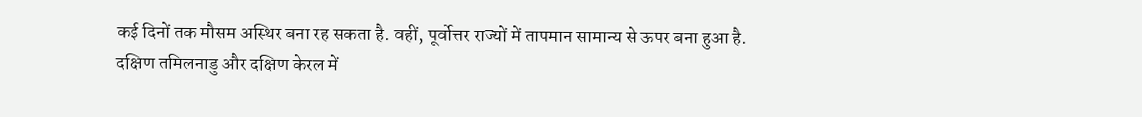कई दिनों तक मौसम अस्थिर बना रह सकता है. वहीं, पूर्वोत्तर राज्यों में तापमान सामान्य से ऊपर बना हुआ है.
दक्षिण तमिलनाडु और दक्षिण केरल में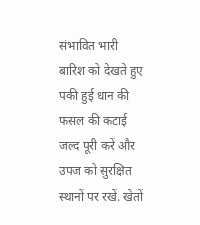संभावित भारी बारिश को देखते हुए पकी हुई धान की फसल की कटाई जल्द पूरी करें और उपज को सुरक्षित स्थानों पर रखें. खेतों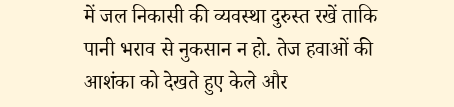में जल निकासी की व्यवस्था दुरुस्त रखें ताकि पानी भराव से नुकसान न हो. तेज हवाओं की आशंका को देखते हुए केले और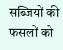सब्जियों की फसलों को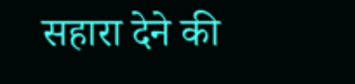सहारा देने की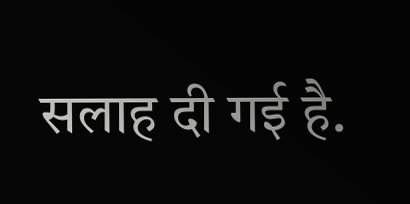सलाह दी गई है.